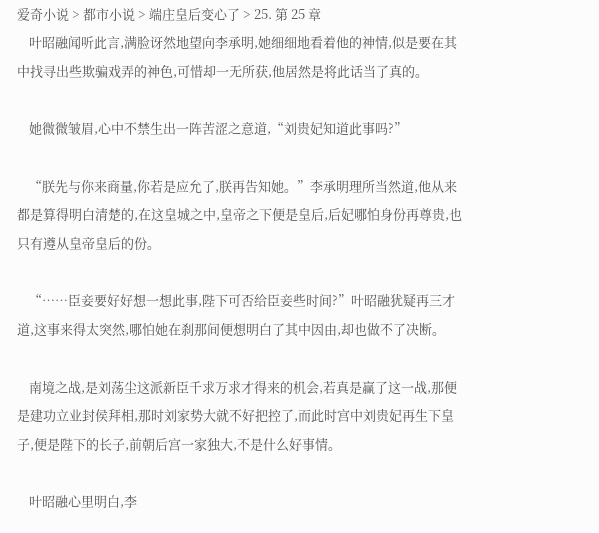爱奇小说 > 都市小说 > 端庄皇后变心了 > 25. 第 25 章
    叶昭融闻听此言,满脸讶然地望向李承明,她细细地看着他的神情,似是要在其中找寻出些欺骗戏弄的神色,可惜却一无所获,他居然是将此话当了真的。

    她微微皱眉,心中不禁生出一阵苦涩之意道,“刘贵妃知道此事吗?”

    “朕先与你来商量,你若是应允了,朕再告知她。”李承明理所当然道,他从来都是算得明白清楚的,在这皇城之中,皇帝之下便是皇后,后妃哪怕身份再尊贵,也只有遵从皇帝皇后的份。

    “……臣妾要好好想一想此事,陛下可否给臣妾些时间?”叶昭融犹疑再三才道,这事来得太突然,哪怕她在刹那间便想明白了其中因由,却也做不了决断。

    南境之战,是刘荡尘这派新臣千求万求才得来的机会,若真是赢了这一战,那便是建功立业封侯拜相,那时刘家势大就不好把控了,而此时宫中刘贵妃再生下皇子,便是陛下的长子,前朝后宫一家独大,不是什么好事情。

    叶昭融心里明白,李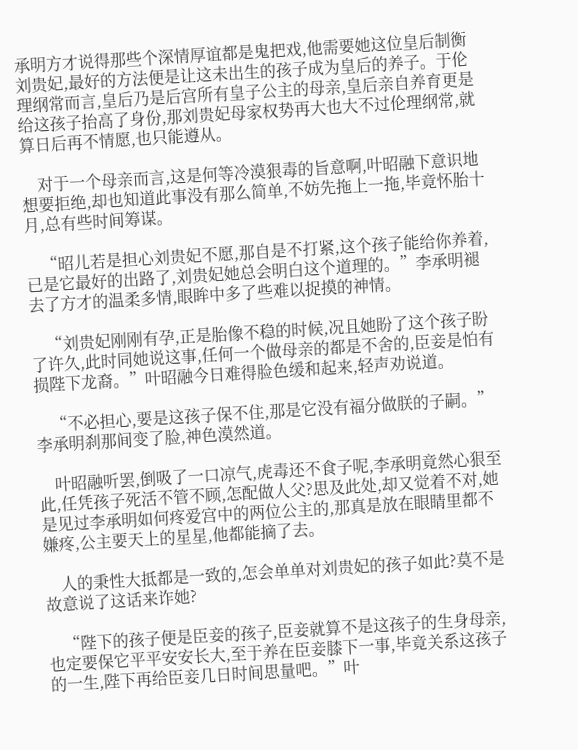承明方才说得那些个深情厚谊都是鬼把戏,他需要她这位皇后制衡刘贵妃,最好的方法便是让这未出生的孩子成为皇后的养子。于伦理纲常而言,皇后乃是后宫所有皇子公主的母亲,皇后亲自养育更是给这孩子抬高了身份,那刘贵妃母家权势再大也大不过伦理纲常,就算日后再不情愿,也只能遵从。

    对于一个母亲而言,这是何等冷漠狠毒的旨意啊,叶昭融下意识地想要拒绝,却也知道此事没有那么简单,不妨先拖上一拖,毕竟怀胎十月,总有些时间筹谋。

    “昭儿若是担心刘贵妃不愿,那自是不打紧,这个孩子能给你养着,已是它最好的出路了,刘贵妃她总会明白这个道理的。”李承明褪去了方才的温柔多情,眼眸中多了些难以捉摸的神情。

    “刘贵妃刚刚有孕,正是胎像不稳的时候,况且她盼了这个孩子盼了许久,此时同她说这事,任何一个做母亲的都是不舍的,臣妾是怕有损陛下龙裔。”叶昭融今日难得脸色缓和起来,轻声劝说道。

    “不必担心,要是这孩子保不住,那是它没有福分做朕的子嗣。”李承明刹那间变了脸,神色漠然道。

    叶昭融听罢,倒吸了一口凉气,虎毒还不食子呢,李承明竟然心狠至此,任凭孩子死活不管不顾,怎配做人父?思及此处,却又觉着不对,她是见过李承明如何疼爱宫中的两位公主的,那真是放在眼睛里都不嫌疼,公主要天上的星星,他都能摘了去。

    人的秉性大抵都是一致的,怎会单单对刘贵妃的孩子如此?莫不是故意说了这话来诈她?

    “陛下的孩子便是臣妾的孩子,臣妾就算不是这孩子的生身母亲,也定要保它平平安安长大,至于养在臣妾膝下一事,毕竟关系这孩子的一生,陛下再给臣妾几日时间思量吧。”叶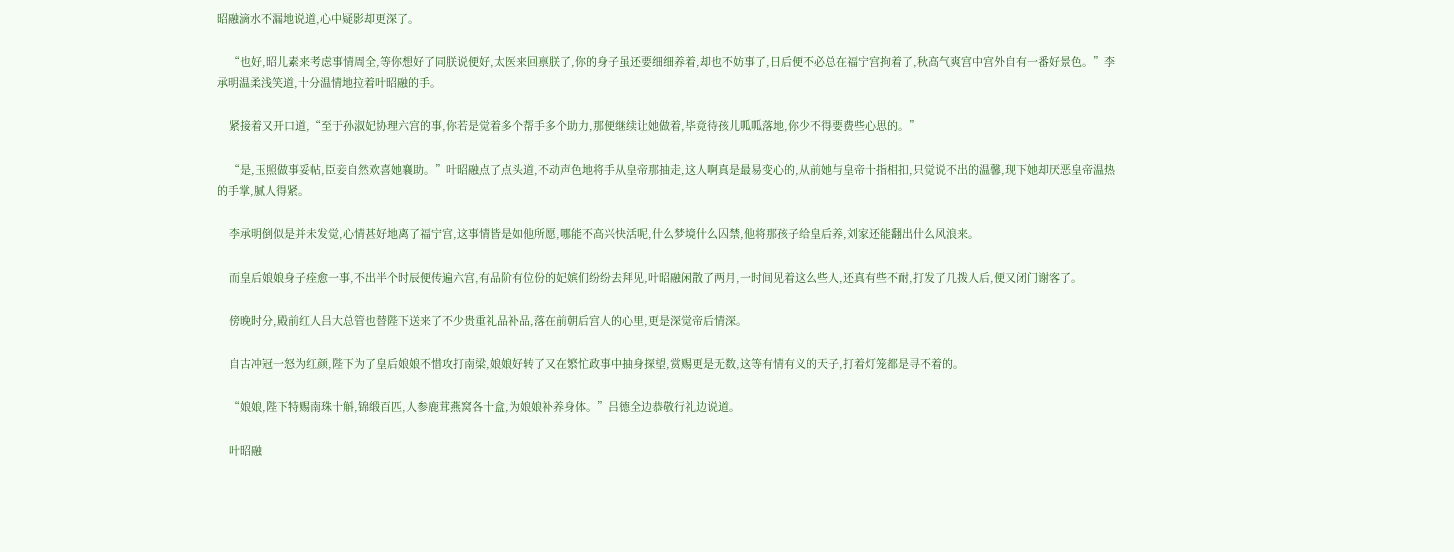昭融滴水不漏地说道,心中疑影却更深了。

    “也好,昭儿素来考虑事情周全,等你想好了同朕说便好,太医来回禀朕了,你的身子虽还要细细养着,却也不妨事了,日后便不必总在福宁宫拘着了,秋高气爽宫中宫外自有一番好景色。”李承明温柔浅笑道,十分温情地拉着叶昭融的手。

    紧接着又开口道,“至于孙淑妃协理六宫的事,你若是觉着多个帮手多个助力,那便继续让她做着,毕竟待孩儿呱呱落地,你少不得要费些心思的。”

    “是,玉照做事妥帖,臣妾自然欢喜她襄助。”叶昭融点了点头道,不动声色地将手从皇帝那抽走,这人啊真是最易变心的,从前她与皇帝十指相扣,只觉说不出的温馨,现下她却厌恶皇帝温热的手掌,腻人得紧。

    李承明倒似是并未发觉,心情甚好地离了福宁宫,这事情皆是如他所愿,哪能不高兴快活呢,什么梦境什么囚禁,他将那孩子给皇后养,刘家还能翻出什么风浪来。

    而皇后娘娘身子痊愈一事,不出半个时辰便传遍六宫,有品阶有位份的妃嫔们纷纷去拜见,叶昭融闲散了两月,一时间见着这么些人,还真有些不耐,打发了几拨人后,便又闭门谢客了。

    傍晚时分,殿前红人吕大总管也替陛下送来了不少贵重礼品补品,落在前朝后宫人的心里,更是深觉帝后情深。

    自古冲冠一怒为红颜,陛下为了皇后娘娘不惜攻打南梁,娘娘好转了又在繁忙政事中抽身探望,赏赐更是无数,这等有情有义的天子,打着灯笼都是寻不着的。

    “娘娘,陛下特赐南珠十斛,锦缎百匹,人参鹿茸燕窝各十盒,为娘娘补养身体。”吕德全边恭敬行礼边说道。

    叶昭融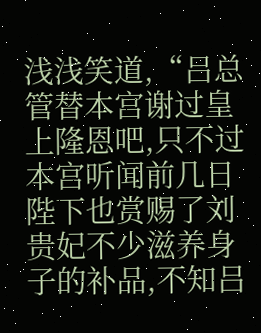浅浅笑道,“吕总管替本宫谢过皇上隆恩吧,只不过本宫听闻前几日陛下也赏赐了刘贵妃不少滋养身子的补品,不知吕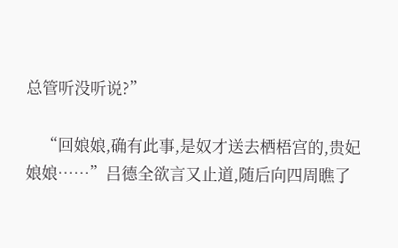总管听没听说?”

    “回娘娘,确有此事,是奴才送去栖梧宫的,贵妃娘娘……”吕德全欲言又止道,随后向四周瞧了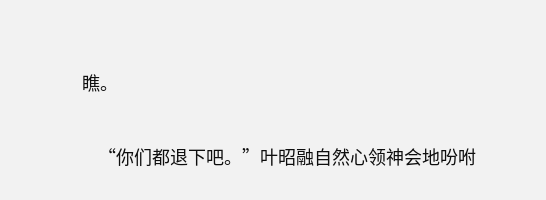瞧。

    “你们都退下吧。”叶昭融自然心领神会地吩咐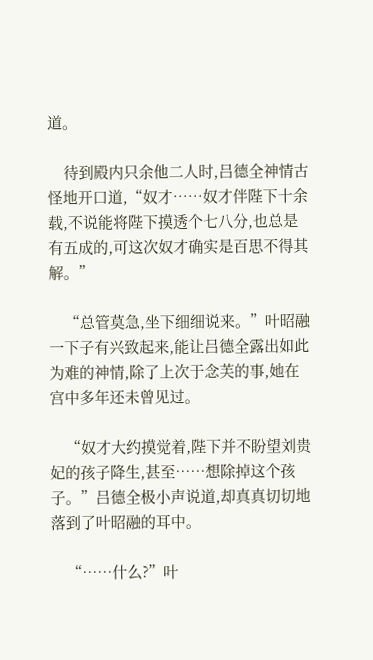道。

    待到殿内只余他二人时,吕德全神情古怪地开口道,“奴才……奴才伴陛下十余载,不说能将陛下摸透个七八分,也总是有五成的,可这次奴才确实是百思不得其解。”

    “总管莫急,坐下细细说来。”叶昭融一下子有兴致起来,能让吕德全露出如此为难的神情,除了上次于念芙的事,她在宫中多年还未曾见过。

    “奴才大约摸觉着,陛下并不盼望刘贵妃的孩子降生,甚至……想除掉这个孩子。”吕德全极小声说道,却真真切切地落到了叶昭融的耳中。

    “……什么?”叶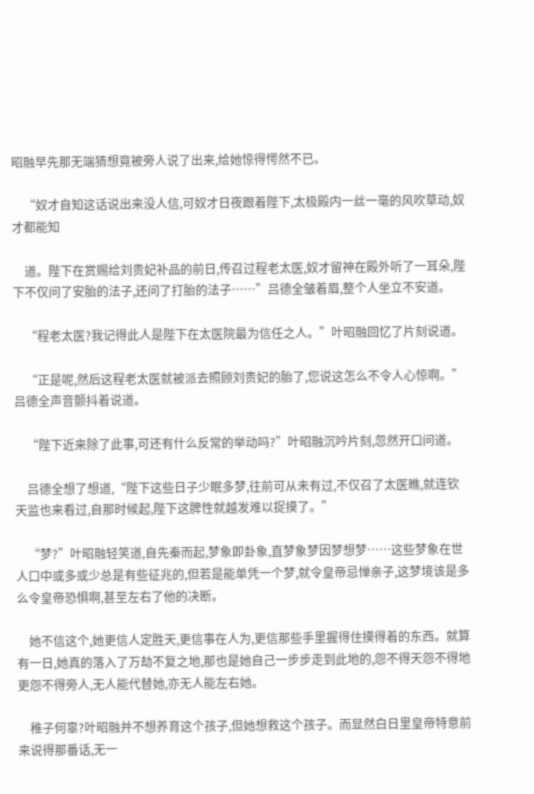昭融早先那无端猜想竟被旁人说了出来,给她惊得愕然不已。

    “奴才自知这话说出来没人信,可奴才日夜跟着陛下,太极殿内一丝一毫的风吹草动,奴才都能知

    道。陛下在赏赐给刘贵妃补品的前日,传召过程老太医,奴才留神在殿外听了一耳朵,陛下不仅问了安胎的法子,还问了打胎的法子……”吕德全皱着眉,整个人坐立不安道。

    “程老太医?我记得此人是陛下在太医院最为信任之人。”叶昭融回忆了片刻说道。

    “正是呢,然后这程老太医就被派去照顾刘贵妃的胎了,您说这怎么不令人心惊啊。”吕德全声音颤抖着说道。

    “陛下近来除了此事,可还有什么反常的举动吗?”叶昭融沉吟片刻,忽然开口问道。

    吕德全想了想道,“陛下这些日子少眠多梦,往前可从未有过,不仅召了太医瞧,就连钦天监也来看过,自那时候起,陛下这脾性就越发难以捉摸了。”

    “梦?”叶昭融轻笑道,自先秦而起,梦象即卦象,直梦象梦因梦想梦……这些梦象在世人口中或多或少总是有些征兆的,但若是能单凭一个梦,就令皇帝忌惮亲子,这梦境该是多么令皇帝恐惧啊,甚至左右了他的决断。

    她不信这个,她更信人定胜天,更信事在人为,更信那些手里握得住摸得着的东西。就算有一日,她真的落入了万劫不复之地,那也是她自己一步步走到此地的,怨不得天怨不得地更怨不得旁人,无人能代替她,亦无人能左右她。

    稚子何辜?叶昭融并不想养育这个孩子,但她想救这个孩子。而显然白日里皇帝特意前来说得那番话,无一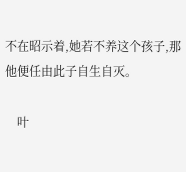不在昭示着,她若不养这个孩子,那他便任由此子自生自灭。

    叶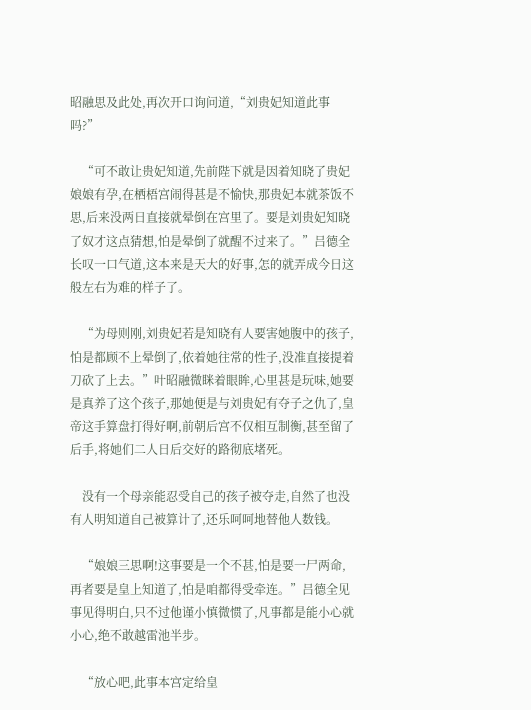昭融思及此处,再次开口询问道,“刘贵妃知道此事吗?”

    “可不敢让贵妃知道,先前陛下就是因着知晓了贵妃娘娘有孕,在栖梧宫闹得甚是不愉快,那贵妃本就茶饭不思,后来没两日直接就晕倒在宫里了。要是刘贵妃知晓了奴才这点猜想,怕是晕倒了就醒不过来了。”吕德全长叹一口气道,这本来是天大的好事,怎的就弄成今日这般左右为难的样子了。

    “为母则刚,刘贵妃若是知晓有人要害她腹中的孩子,怕是都顾不上晕倒了,依着她往常的性子,没准直接提着刀砍了上去。”叶昭融微眯着眼眸,心里甚是玩味,她要是真养了这个孩子,那她便是与刘贵妃有夺子之仇了,皇帝这手算盘打得好啊,前朝后宫不仅相互制衡,甚至留了后手,将她们二人日后交好的路彻底堵死。

    没有一个母亲能忍受自己的孩子被夺走,自然了也没有人明知道自己被算计了,还乐呵呵地替他人数钱。

    “娘娘三思啊!这事要是一个不甚,怕是要一尸两命,再者要是皇上知道了,怕是咱都得受牵连。”吕德全见事见得明白,只不过他谨小慎微惯了,凡事都是能小心就小心,绝不敢越雷池半步。

    “放心吧,此事本宫定给皇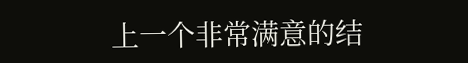上一个非常满意的结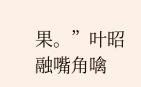果。”叶昭融嘴角噙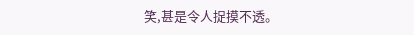笑,甚是令人捉摸不透。